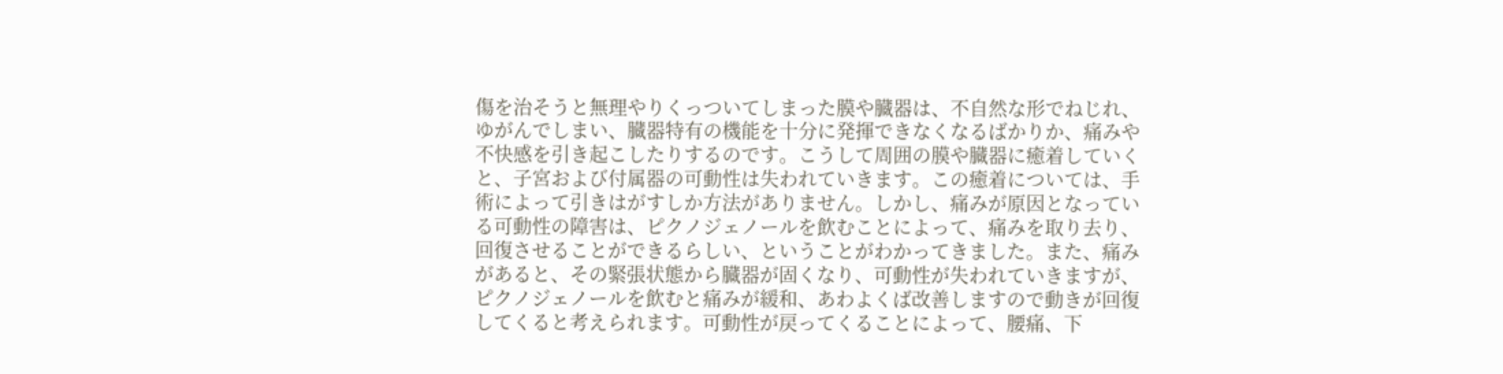傷を治そうと無理やりくっついてしまった膜や臓器は、不自然な形でねじれ、ゆがんでしまい、臓器特有の機能を十分に発揮できなくなるばかりか、痛みや不快感を引き起こしたりするのです。こうして周囲の膜や臓器に癒着していくと、子宮および付属器の可動性は失われていきます。この癒着については、手術によって引きはがすしか方法がありません。しかし、痛みが原因となっている可動性の障害は、ピクノジェノールを飲むことによって、痛みを取り去り、回復させることができるらしい、ということがわかってきました。また、痛みがあると、その緊張状態から臓器が固くなり、可動性が失われていきますが、ピクノジェノールを飲むと痛みが緩和、あわよくば改善しますので動きが回復してくると考えられます。可動性が戻ってくることによって、腰痛、下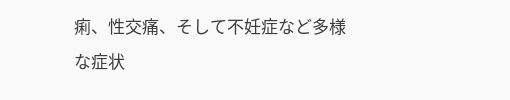痢、性交痛、そして不妊症など多様な症状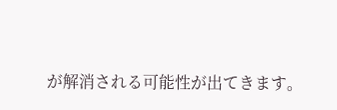が解消される可能性が出てきます。